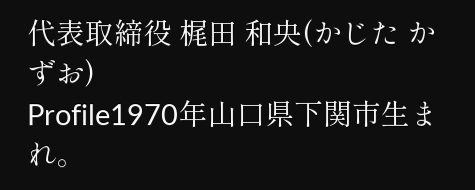代表取締役 梶田 和央(かじた かずお)
Profile1970年山口県下関市生まれ。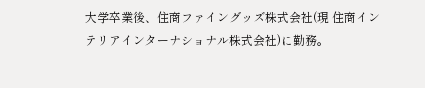大学卒業後、住商ファイングッズ株式会社(現 住商インテリアインターナショナル株式会社)に勤務。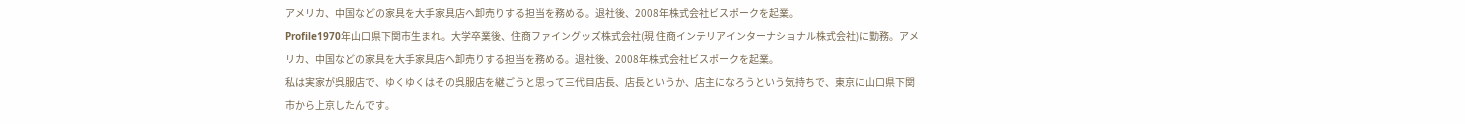アメリカ、中国などの家具を大手家具店へ卸売りする担当を務める。退社後、2008年株式会社ビスポークを起業。
Profile1970年山口県下関市生まれ。大学卒業後、住商ファイングッズ株式会社(現 住商インテリアインターナショナル株式会社)に勤務。アメリカ、中国などの家具を大手家具店へ卸売りする担当を務める。退社後、2008年株式会社ビスポークを起業。
私は実家が呉服店で、ゆくゆくはその呉服店を継ごうと思って三代目店長、店長というか、店主になろうという気持ちで、東京に山口県下関市から上京したんです。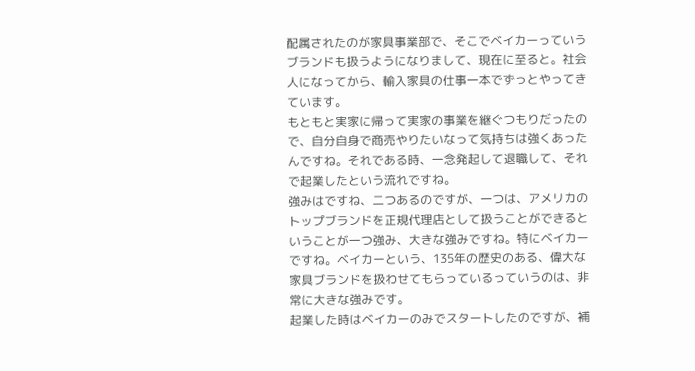配属されたのが家具事業部で、そこでベイカーっていうブランドも扱うようになりまして、現在に至ると。社会人になってから、輸入家具の仕事一本でずっとやってきています。
もともと実家に帰って実家の事業を継ぐつもりだったので、自分自身で商売やりたいなって気持ちは強くあったんですね。それである時、一念発起して退職して、それで起業したという流れですね。
強みはですね、二つあるのですが、一つは、アメリカのトップブランドを正規代理店として扱うことができるということが一つ強み、大きな強みですね。特にベイカーですね。ベイカーという、135年の歴史のある、偉大な家具ブランドを扱わせてもらっているっていうのは、非常に大きな強みです。
起業した時はベイカーのみでスタートしたのですが、補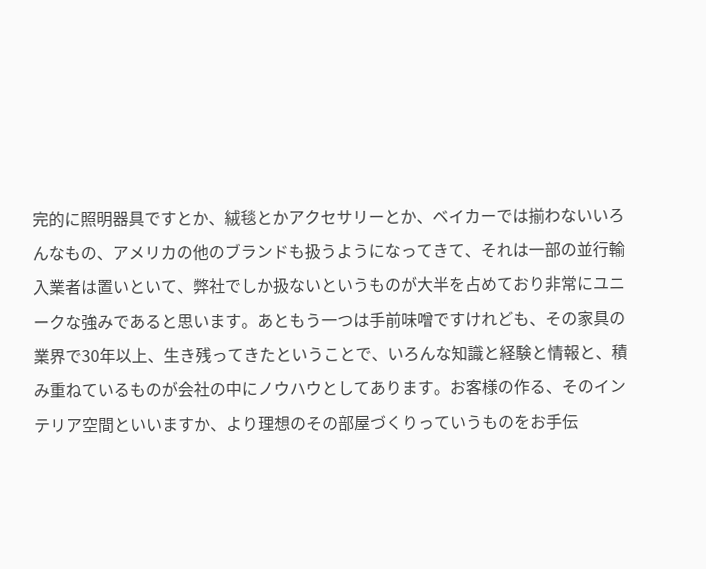完的に照明器具ですとか、絨毯とかアクセサリーとか、ベイカーでは揃わないいろんなもの、アメリカの他のブランドも扱うようになってきて、それは一部の並行輸入業者は置いといて、弊社でしか扱ないというものが大半を占めており非常にユニークな強みであると思います。あともう一つは手前味噌ですけれども、その家具の業界で30年以上、生き残ってきたということで、いろんな知識と経験と情報と、積み重ねているものが会社の中にノウハウとしてあります。お客様の作る、そのインテリア空間といいますか、より理想のその部屋づくりっていうものをお手伝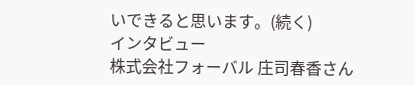いできると思います。(続く)
インタビュー
株式会社フォーバル 庄司春香さん